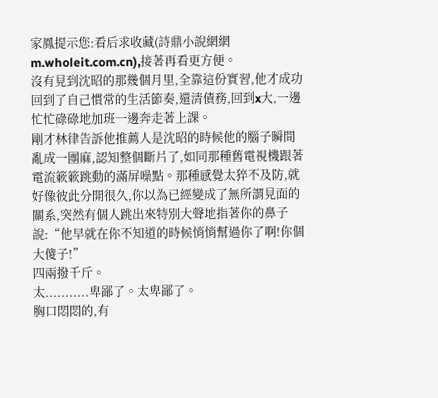家鳳提示您:看后求收藏(詩鼎小說網網m.wholeit.com.cn),接著再看更方便。
沒有見到沈昭的那幾個月里,全靠這份實習,他才成功回到了自己慣常的生活節奏,還清債務,回到x大,一邊忙忙碌碌地加班一邊奔走著上課。
剛才林律告訴他推薦人是沈昭的時候他的腦子瞬間亂成一團麻,認知整個斷片了,如同那種舊電視機跟著電流簌簌跳動的滿屏噪點。那種感覺太猝不及防,就好像彼此分開很久,你以為已經變成了無所謂見面的關系,突然有個人跳出來特別大聲地指著你的鼻子說:“他早就在你不知道的時候悄悄幫過你了啊!你個大傻子!”
四兩撥千斤。
太...........卑鄙了。太卑鄙了。
胸口悶悶的,有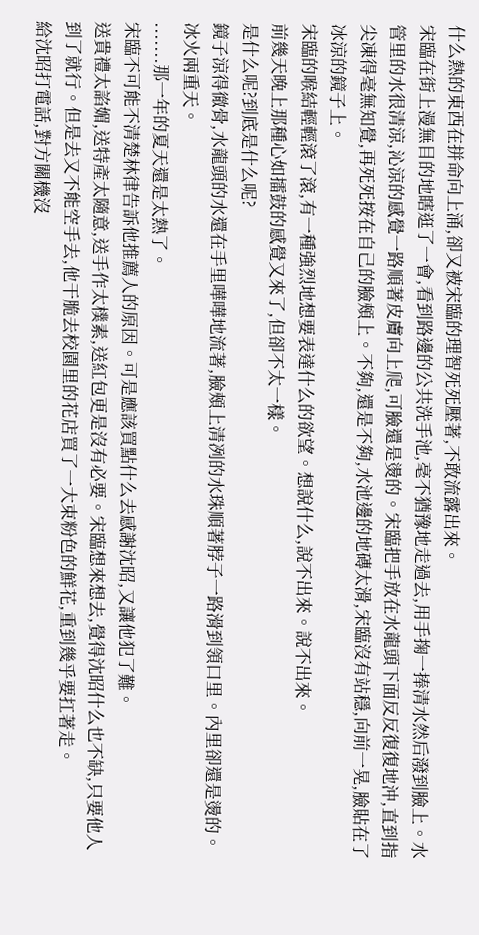什么熱的東西在拼命向上涌,卻又被宋臨的理智死死壓著,不敢流露出來。
宋臨在街上漫無目的地瞎逛了一會,看到路邊的公共洗手池,毫不猶豫地走過去,用手掬一捧清水然后潑到臉上。水管里的水很清涼,沁涼的感覺一路順著皮膚向上爬,可臉還是燙的。宋臨把手放在水龍頭下面反反復復地沖,直到指尖凍得毫無知覺,再死死按在自己的臉頰上。不夠,還是不夠,水池邊的地磚太滑,宋臨沒有站穩,向前一晃,臉貼在了冰涼的鏡子上。
宋臨的喉結輕輕滾了滾,有一種強烈地想要表達什么的欲望。想說什么,說不出來。說不出來。
前幾天晚上那種心如擂鼓的感覺又來了,但卻不太一樣。
是什么呢?到底是什么呢?
鏡子涼得徹骨,水龍頭的水還在手里嘩嘩地流著,臉頰上清冽的水珠順著脖子一路滑到領口里。內里卻還是燙的。冰火兩重天。
.......那一年的夏天還是太熱了。
宋臨不可能不清楚林律告訴他推薦人的原因。可是應該買點什么去感謝沈昭,又讓他犯了難。
送貴禮太諂媚,送特產太隨意,送手作太樸素,送紅包更是沒有必要。宋臨想來想去,覺得沈昭什么也不缺,只要他人到了就行。但是去又不能空手去,他干脆去校園里的花店買了一大束粉色的鮮花,重到幾乎要扛著走。
給沈昭打電話,對方關機沒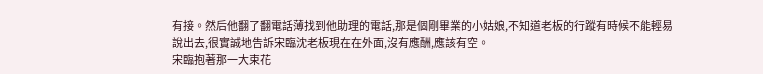有接。然后他翻了翻電話薄找到他助理的電話,那是個剛畢業的小姑娘,不知道老板的行蹤有時候不能輕易說出去,很實誠地告訴宋臨沈老板現在在外面,沒有應酬,應該有空。
宋臨抱著那一大束花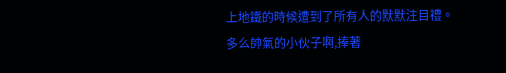上地鐵的時候遭到了所有人的默默注目禮。多么帥氣的小伙子啊,捧著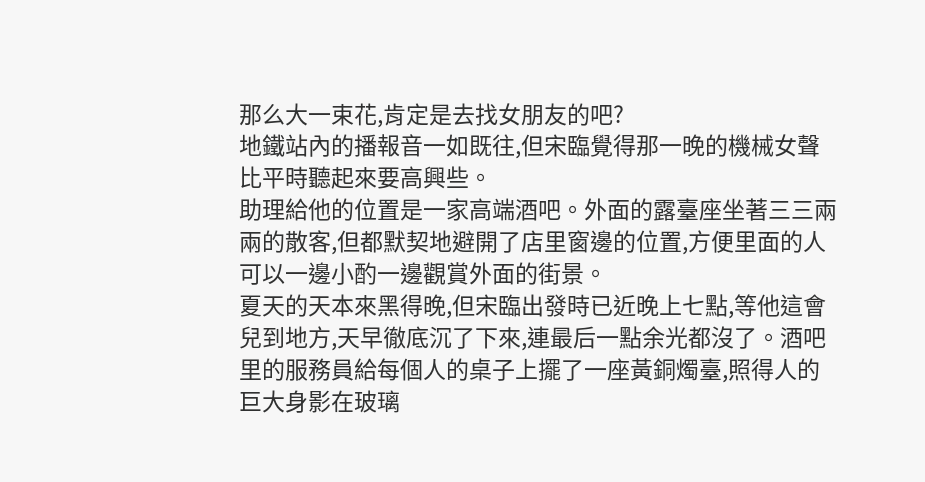那么大一束花,肯定是去找女朋友的吧?
地鐵站內的播報音一如既往,但宋臨覺得那一晚的機械女聲比平時聽起來要高興些。
助理給他的位置是一家高端酒吧。外面的露臺座坐著三三兩兩的散客,但都默契地避開了店里窗邊的位置,方便里面的人可以一邊小酌一邊觀賞外面的街景。
夏天的天本來黑得晚,但宋臨出發時已近晚上七點,等他這會兒到地方,天早徹底沉了下來,連最后一點余光都沒了。酒吧里的服務員給每個人的桌子上擺了一座黃銅燭臺,照得人的巨大身影在玻璃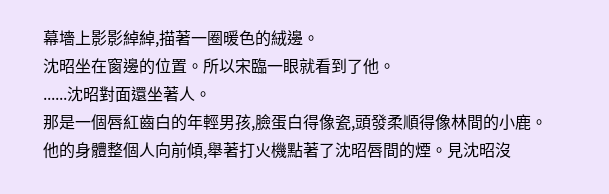幕墻上影影綽綽,描著一圈暖色的絨邊。
沈昭坐在窗邊的位置。所以宋臨一眼就看到了他。
......沈昭對面還坐著人。
那是一個唇紅齒白的年輕男孩,臉蛋白得像瓷,頭發柔順得像林間的小鹿。
他的身體整個人向前傾,舉著打火機點著了沈昭唇間的煙。見沈昭沒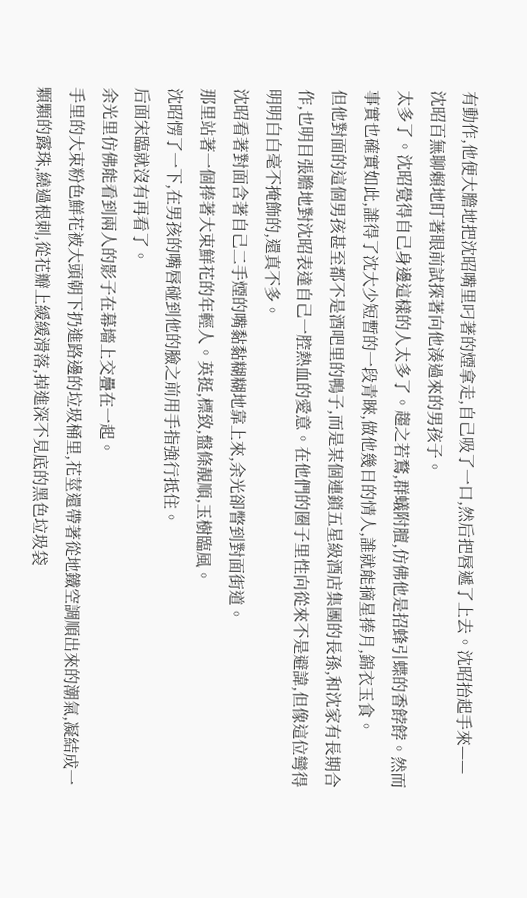有動作,他便大膽地把沈昭嘴里叼著的煙拿走,自己吸了一口,然后把唇遞了上去。沈昭抬起手來——
沈昭百無聊賴地盯著眼前試探著向他湊過來的男孩子。
太多了。沈昭覺得自己身邊這樣的人太多了。趨之若鶩,群蟻附膻,仿佛他是招蜂引蝶的香餑餑。然而事實也確實如此,誰得了沈大少短暫的一段青睞,做他幾日的情人,誰就能摘星捧月,錦衣玉食。
但他對面的這個男孩甚至都不是酒吧里的鴨子,而是某個連鎖五星級酒店集團的長孫,和沈家有長期合作,也明目張膽地對沈昭表達自己一腔熱血的愛意。在他們的圈子里性向從來不是避諱,但像這位彎得明明白白毫不掩飾的,還真不多。
沈昭看著對面含著自己二手煙的嘴黏黏糊糊地靠上來,余光卻瞥到對面街道。
那里站著一個捧著大束鮮花的年輕人。英挺,標致,盤條靚順,玉樹臨風。
沈昭愣了一下,在男孩的嘴唇碰到他的臉之前用手指強行抵住。
后面宋臨就沒有再看了。
余光里仿佛能看到兩人的影子在幕墻上交疊在一起。
手里的大束粉色鮮花被大頭朝下扔進路邊的垃圾桶里,花莖還帶著從地鐵空調順出來的潮氣,凝結成一顆顆的露珠,繞過根刺,從花瓣上緩緩滑落,掉進深不見底的黑色垃圾袋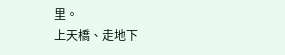里。
上天橋、走地下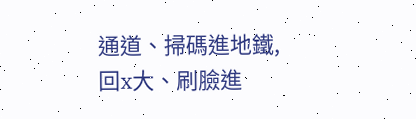通道、掃碼進地鐵,回x大、刷臉進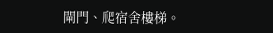閘門、爬宿舍樓梯。